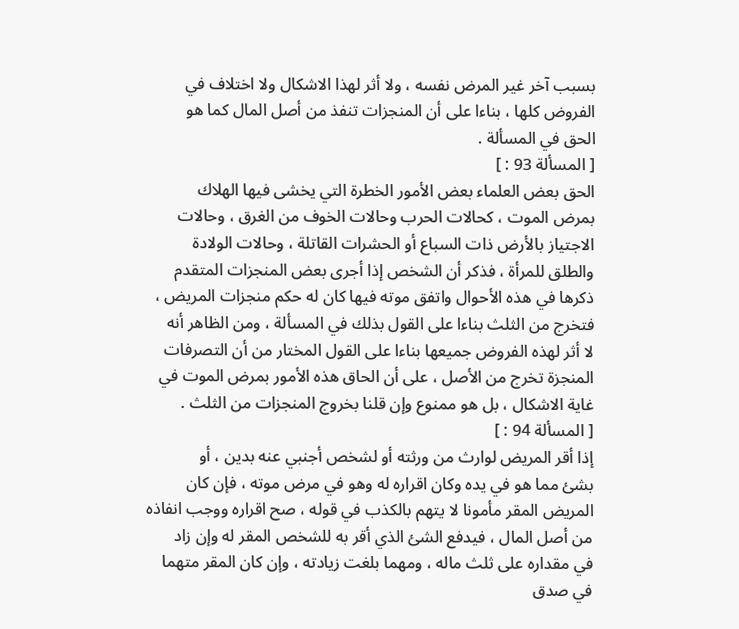بسبب آخر غير المرض نفسه ، ولا أثر لهذا الاشكال ولا اختلاف في
الفروض كلها ، بناءا على أن المنجزات تنفذ من أصل المال كما هو
الحق في المسألة .
[ المسألة 93 : ]
الحق بعض العلماء بعض الأمور الخطرة التي يخشى فيها الهلاك
بمرض الموت ، كحالات الحرب وحالات الخوف من الغرق ، وحالات
الاجتياز بالأرض ذات السباع أو الحشرات القاتلة ، وحالات الولادة
والطلق للمرأة ، فذكر أن الشخص إذا أجرى بعض المنجزات المتقدم
ذكرها في هذه الأحوال واتفق موته فيها كان له حكم منجزات المريض ،
فتخرج من الثلث بناءا على القول بذلك في المسألة ، ومن الظاهر أنه
لا أثر لهذه الفروض جميعها بناءا على القول المختار من أن التصرفات
المنجزة تخرج من الأصل ، على أن الحاق هذه الأمور بمرض الموت في
غاية الاشكال ، بل هو ممنوع وإن قلنا بخروج المنجزات من الثلث .
[ المسألة 94 : ]
إذا أقر المريض لوارث من ورثته أو لشخص أجنبي عنه بدين ، أو
بشئ مما هو في يده وكان اقراره له وهو في مرض موته ، فإن كان
المريض المقر مأمونا لا يتهم بالكذب في قوله ، صح اقراره ووجب انفاذه
من أصل المال ، فيدفع الشئ الذي أقر به للشخص المقر له وإن زاد
في مقداره على ثلث ماله ، ومهما بلغت زيادته ، وإن كان المقر متهما
في صدق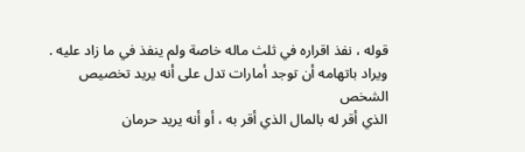قوله ، نفذ اقراره في ثلث ماله خاصة ولم ينفذ في ما زاد عليه .
ويراد باتهامه أن توجد أمارات تدل على أنه يريد تخصيص الشخص
الذي أقر له بالمال الذي أقر به ، أو أنه يريد حرمان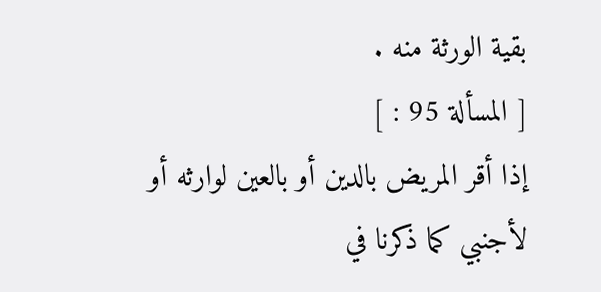بقية الورثة منه .
[ المسألة 95 : ]
إذا أقر المريض بالدين أو بالعين لوارثه أو لأجنبي كما ذكرنا في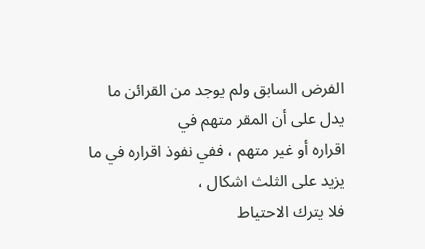الفرض السابق ولم يوجد من القرائن ما يدل على أن المقر متهم في
اقراره أو غير متهم ، ففي نفوذ اقراره في ما يزيد على الثلث اشكال ،
فلا يترك الاحتياط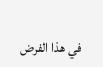في هذا الفرض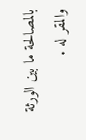بالمصالحة ما بين الورثة والمقر له .